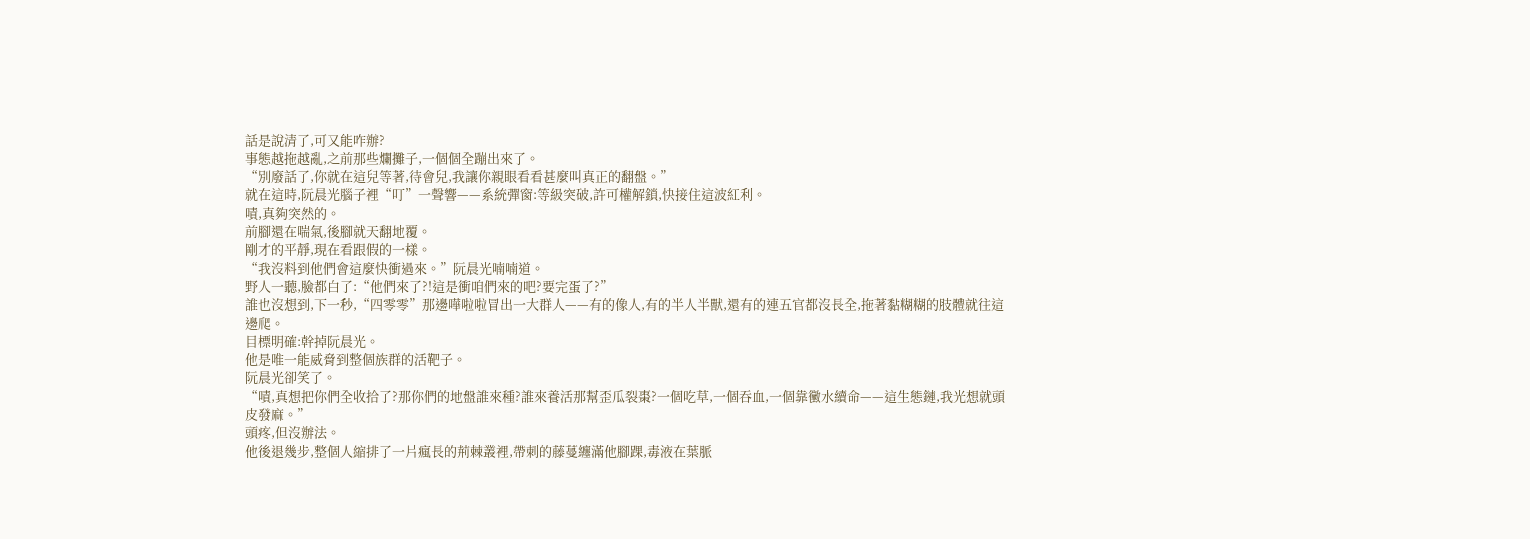話是說清了,可又能咋辦?
事態越拖越亂,之前那些爛攤子,一個個全蹦出來了。
“別廢話了,你就在這兒等著,待會兒,我讓你親眼看看甚麼叫真正的翻盤。”
就在這時,阮晨光腦子裡“叮”一聲響——系統彈窗:等級突破,許可權解鎖,快接住這波紅利。
嘖,真夠突然的。
前腳還在喘氣,後腳就天翻地覆。
剛才的平靜,現在看跟假的一樣。
“我沒料到他們會這麼快衝過來。”阮晨光喃喃道。
野人一聽,臉都白了:“他們來了?!這是衝咱們來的吧?要完蛋了?”
誰也沒想到,下一秒,“四零零”那邊嘩啦啦冒出一大群人——有的像人,有的半人半獸,還有的連五官都沒長全,拖著黏糊糊的肢體就往這邊爬。
目標明確:幹掉阮晨光。
他是唯一能威脅到整個族群的活靶子。
阮晨光卻笑了。
“嘖,真想把你們全收拾了?那你們的地盤誰來種?誰來養活那幫歪瓜裂棗?一個吃草,一個吞血,一個靠黴水續命——這生態鏈,我光想就頭皮發麻。”
頭疼,但沒辦法。
他後退幾步,整個人縮排了一片瘋長的荊棘叢裡,帶刺的藤蔓纏滿他腳踝,毒液在葉脈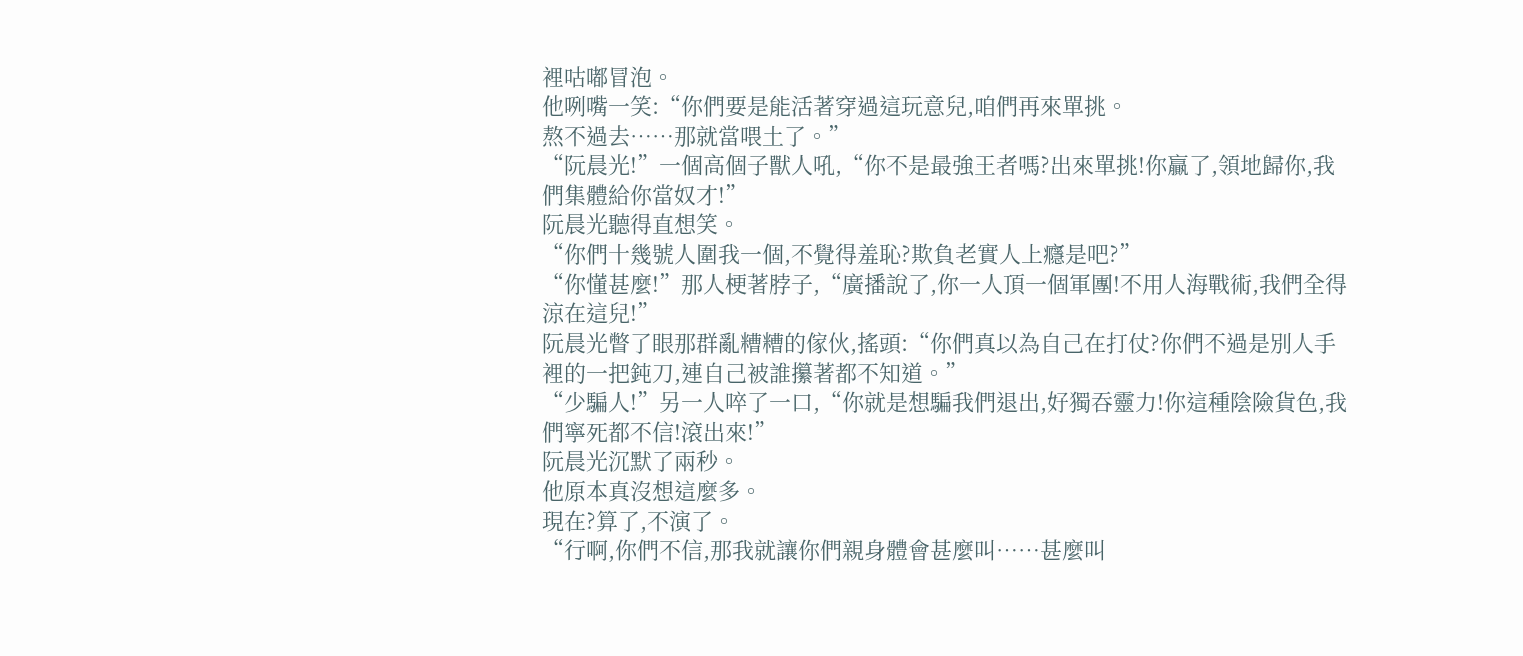裡咕嘟冒泡。
他咧嘴一笑:“你們要是能活著穿過這玩意兒,咱們再來單挑。
熬不過去……那就當喂土了。”
“阮晨光!”一個高個子獸人吼,“你不是最強王者嗎?出來單挑!你贏了,領地歸你,我們集體給你當奴才!”
阮晨光聽得直想笑。
“你們十幾號人圍我一個,不覺得羞恥?欺負老實人上癮是吧?”
“你懂甚麼!”那人梗著脖子,“廣播說了,你一人頂一個軍團!不用人海戰術,我們全得涼在這兒!”
阮晨光瞥了眼那群亂糟糟的傢伙,搖頭:“你們真以為自己在打仗?你們不過是別人手裡的一把鈍刀,連自己被誰攥著都不知道。”
“少騙人!”另一人啐了一口,“你就是想騙我們退出,好獨吞靈力!你這種陰險貨色,我們寧死都不信!滾出來!”
阮晨光沉默了兩秒。
他原本真沒想這麼多。
現在?算了,不演了。
“行啊,你們不信,那我就讓你們親身體會甚麼叫……甚麼叫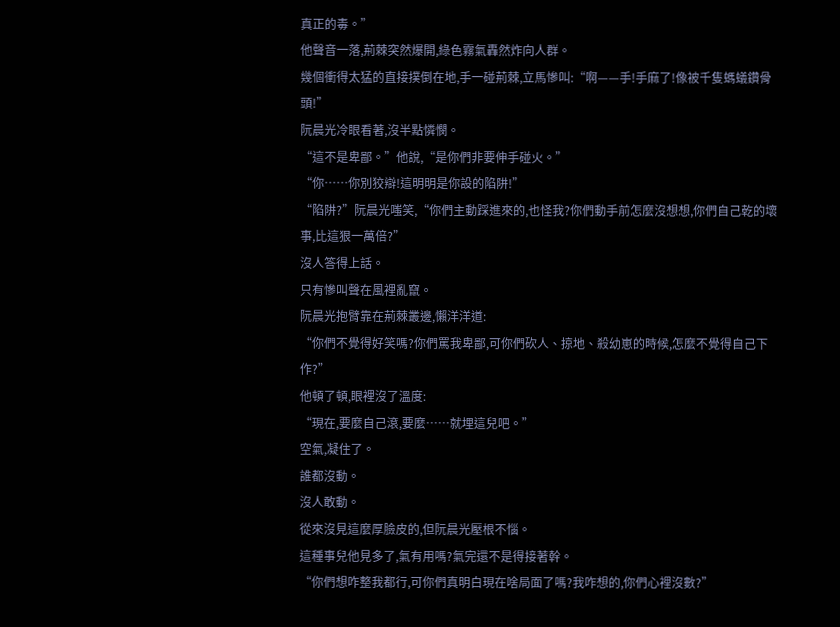真正的毒。”
他聲音一落,荊棘突然爆開,綠色霧氣轟然炸向人群。
幾個衝得太猛的直接撲倒在地,手一碰荊棘,立馬慘叫:“啊——手!手麻了!像被千隻螞蟻鑽骨頭!”
阮晨光冷眼看著,沒半點憐憫。
“這不是卑鄙。”他說,“是你們非要伸手碰火。”
“你……你別狡辯!這明明是你設的陷阱!”
“陷阱?”阮晨光嗤笑,“你們主動踩進來的,也怪我?你們動手前怎麼沒想想,你們自己乾的壞事,比這狠一萬倍?”
沒人答得上話。
只有慘叫聲在風裡亂竄。
阮晨光抱臂靠在荊棘叢邊,懶洋洋道:
“你們不覺得好笑嗎?你們罵我卑鄙,可你們砍人、掠地、殺幼崽的時候,怎麼不覺得自己下作?”
他頓了頓,眼裡沒了溫度:
“現在,要麼自己滾,要麼……就埋這兒吧。”
空氣,凝住了。
誰都沒動。
沒人敢動。
從來沒見這麼厚臉皮的,但阮晨光壓根不惱。
這種事兒他見多了,氣有用嗎?氣完還不是得接著幹。
“你們想咋整我都行,可你們真明白現在啥局面了嗎?我咋想的,你們心裡沒數?”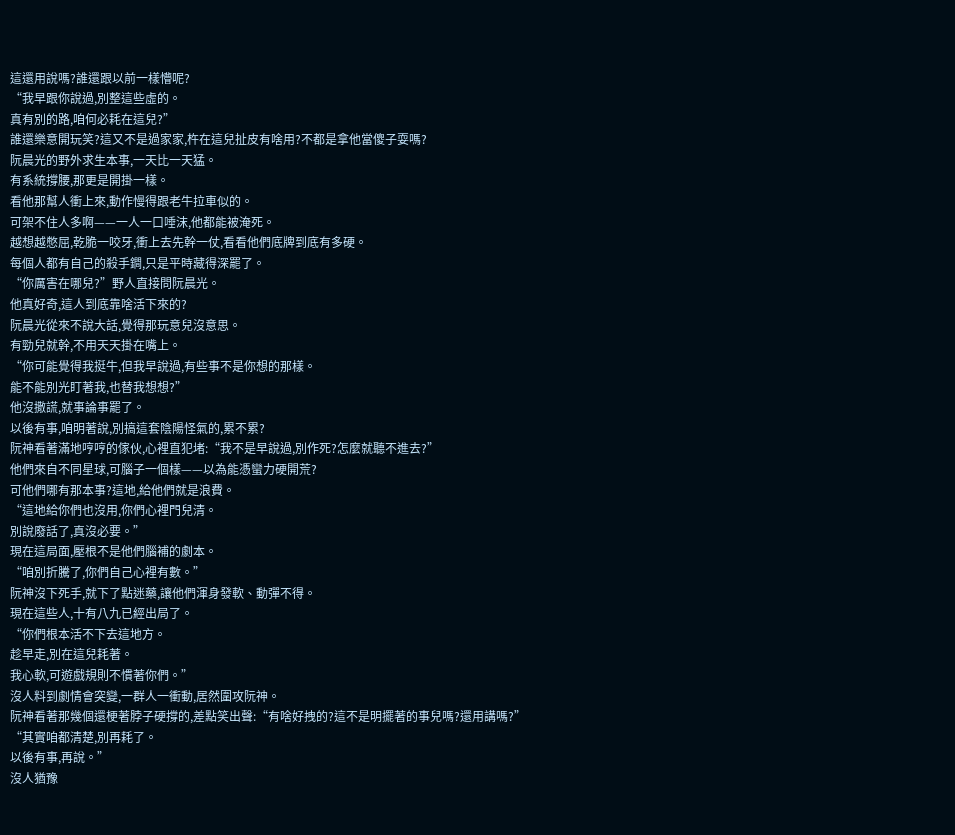這還用說嗎?誰還跟以前一樣懵呢?
“我早跟你說過,別整這些虛的。
真有別的路,咱何必耗在這兒?”
誰還樂意開玩笑?這又不是過家家,杵在這兒扯皮有啥用?不都是拿他當傻子耍嗎?
阮晨光的野外求生本事,一天比一天猛。
有系統撐腰,那更是開掛一樣。
看他那幫人衝上來,動作慢得跟老牛拉車似的。
可架不住人多啊——一人一口唾沫,他都能被淹死。
越想越憋屈,乾脆一咬牙,衝上去先幹一仗,看看他們底牌到底有多硬。
每個人都有自己的殺手鐧,只是平時藏得深罷了。
“你厲害在哪兒?”野人直接問阮晨光。
他真好奇,這人到底靠啥活下來的?
阮晨光從來不說大話,覺得那玩意兒沒意思。
有勁兒就幹,不用天天掛在嘴上。
“你可能覺得我挺牛,但我早說過,有些事不是你想的那樣。
能不能別光盯著我,也替我想想?”
他沒撒謊,就事論事罷了。
以後有事,咱明著說,別搞這套陰陽怪氣的,累不累?
阮神看著滿地哼哼的傢伙,心裡直犯堵:“我不是早說過,別作死?怎麼就聽不進去?”
他們來自不同星球,可腦子一個樣——以為能憑蠻力硬開荒?
可他們哪有那本事?這地,給他們就是浪費。
“這地給你們也沒用,你們心裡門兒清。
別說廢話了,真沒必要。”
現在這局面,壓根不是他們腦補的劇本。
“咱別折騰了,你們自己心裡有數。”
阮神沒下死手,就下了點迷藥,讓他們渾身發軟、動彈不得。
現在這些人,十有八九已經出局了。
“你們根本活不下去這地方。
趁早走,別在這兒耗著。
我心軟,可遊戲規則不慣著你們。”
沒人料到劇情會突變,一群人一衝動,居然圍攻阮神。
阮神看著那幾個還梗著脖子硬撐的,差點笑出聲:“有啥好拽的?這不是明擺著的事兒嗎?還用講嗎?”
“其實咱都清楚,別再耗了。
以後有事,再說。”
沒人猶豫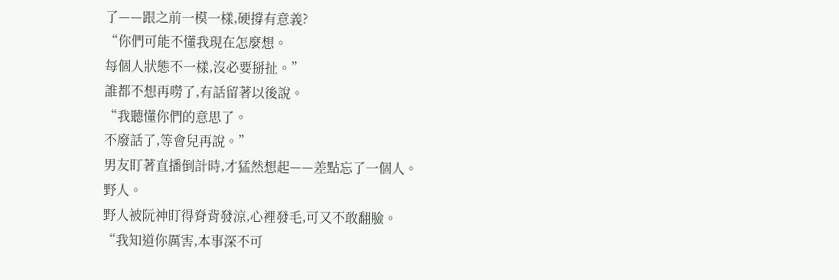了——跟之前一模一樣,硬撐有意義?
“你們可能不懂我現在怎麼想。
每個人狀態不一樣,沒必要掰扯。”
誰都不想再嘮了,有話留著以後說。
“我聽懂你們的意思了。
不廢話了,等會兒再說。”
男友盯著直播倒計時,才猛然想起——差點忘了一個人。
野人。
野人被阮神盯得脊背發涼,心裡發毛,可又不敢翻臉。
“我知道你厲害,本事深不可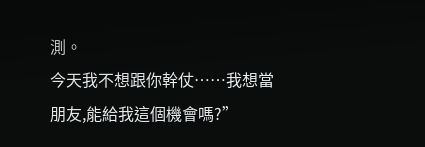測。
今天我不想跟你幹仗……我想當朋友,能給我這個機會嗎?”